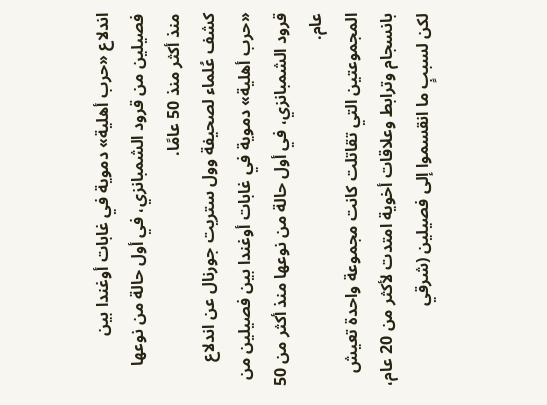اندلاع «حرب أهلية» دموية في غابات أوغندا بين فصيلين من قرود الشمبانزي، في أول حالة من نوعها منذ أكثر منذ 50 عامًا.
كشف عُلماء لصحيفة وول ستريت جورنال عن اندلاع «حرب أهلية» دموية في غابات أوغندا بين فصيلين من قرود الشمبانزي، في أول حالة من نوعها منذ أكثر من 50 عام.
المجموعتين التي تقاتلت كانت مجموعة واحدة تعيش بانسجام وترابط وعلاقات أخوية امتدت لأكثر من 20 عام، لكن لسببٍ ما انقسموا إلى فصيلين (شرقي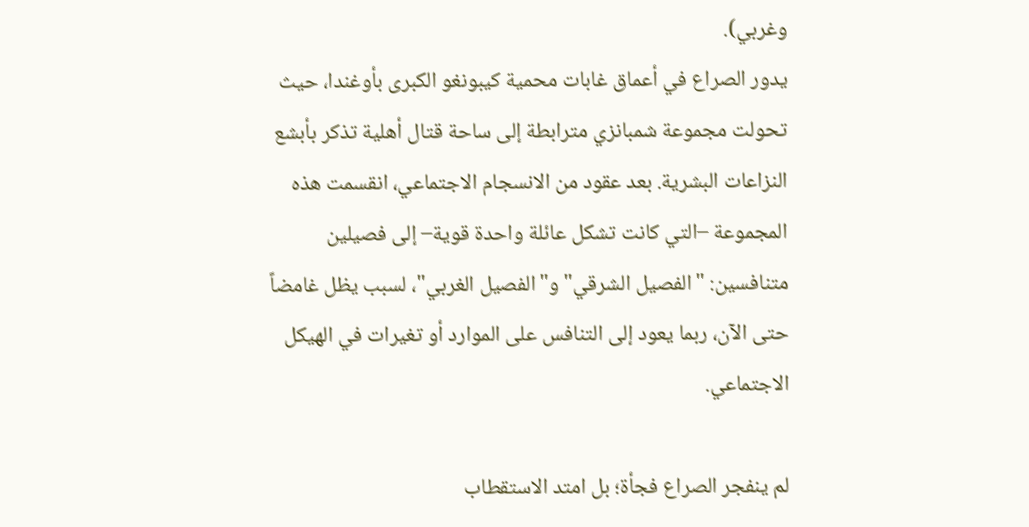وغربي).
يدور الصراع في أعماق غابات محمية كيبونغو الكبرى بأوغندا، حيث تحولت مجموعة شمبانزي مترابطة إلى ساحة قتال أهلية تذكر بأبشع النزاعات البشرية. بعد عقود من الانسجام الاجتماعي، انقسمت هذه المجموعة –التي كانت تشكل عائلة واحدة قوية– إلى فصيلين متنافسين: "الفصيل الشرقي" و"الفصيل الغربي"، لسبب يظل غامضاً حتى الآن، ربما يعود إلى التنافس على الموارد أو تغيرات في الهيكل الاجتماعي.

لم ينفجر الصراع فجأة؛ بل امتد الاستقطاب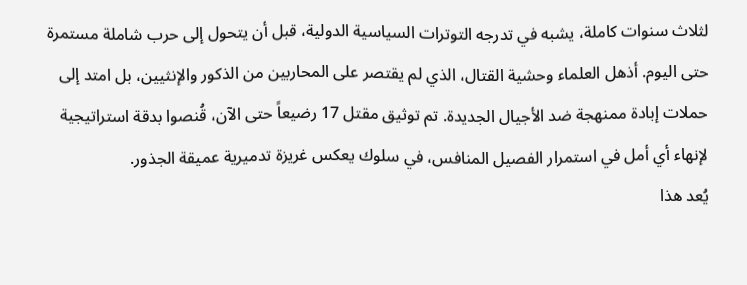لثلاث سنوات كاملة، يشبه في تدرجه التوترات السياسية الدولية، قبل أن يتحول إلى حرب شاملة مستمرة حتى اليوم. أذهل العلماء وحشية القتال، الذي لم يقتصر على المحاربين من الذكور والإنثيين، بل امتد إلى حملات إبادة ممنهجة ضد الأجيال الجديدة. تم توثيق مقتل 17 رضيعاً حتى الآن، قُنصوا بدقة استراتيجية لإنهاء أي أمل في استمرار الفصيل المنافس، في سلوك يعكس غريزة تدميرية عميقة الجذور.
يُعد هذا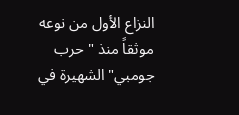النزاع الأول من نوعه موثقاً منذ "حرب جومبي" الشهيرة في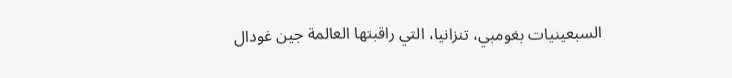السبعينيات بغومبي، تنزانيا، التي راقبتها العالمة جين غودال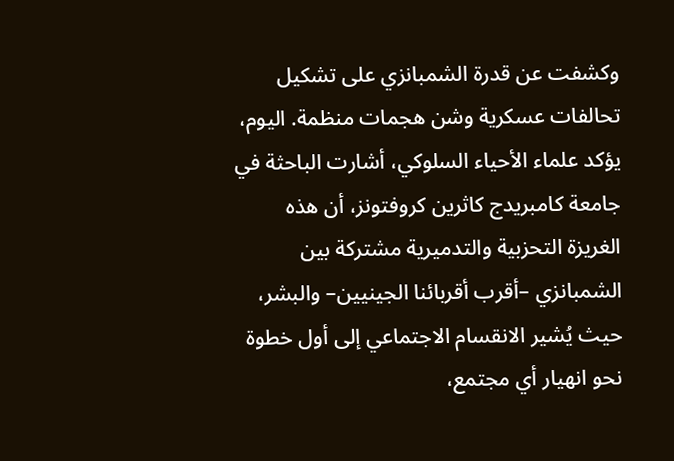وكشفت عن قدرة الشمبانزي على تشكيل تحالفات عسكرية وشن هجمات منظمة. اليوم، يؤكد علماء الأحياء السلوكي، أشارت الباحثة في جامعة كامبريدج كاثرين كروفتونز، أن هذه الغريزة التحزبية والتدميرية مشتركة بين الشمبانزي –أقرب أقربائنا الجينيين– والبشر، حيث يُشير الانقسام الاجتماعي إلى أول خطوة نحو انهيار أي مجتمع،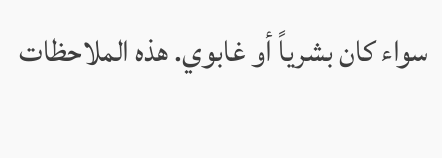سواء كان بشرياً أو غابوي. هذه الملاحظات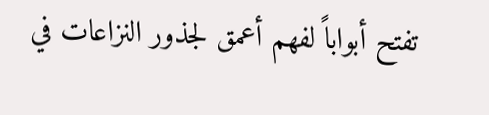تفتح أبواباً لفهم أعمق لجذور النزاعات في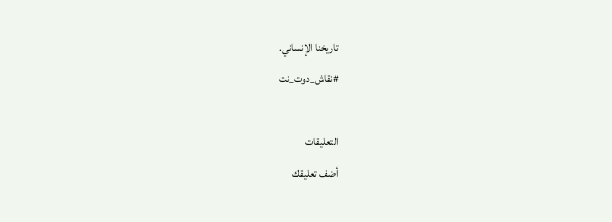تاريخنا الإنساني.
#نقاش_دوت_نت

التعليقات
أضف تعليقك